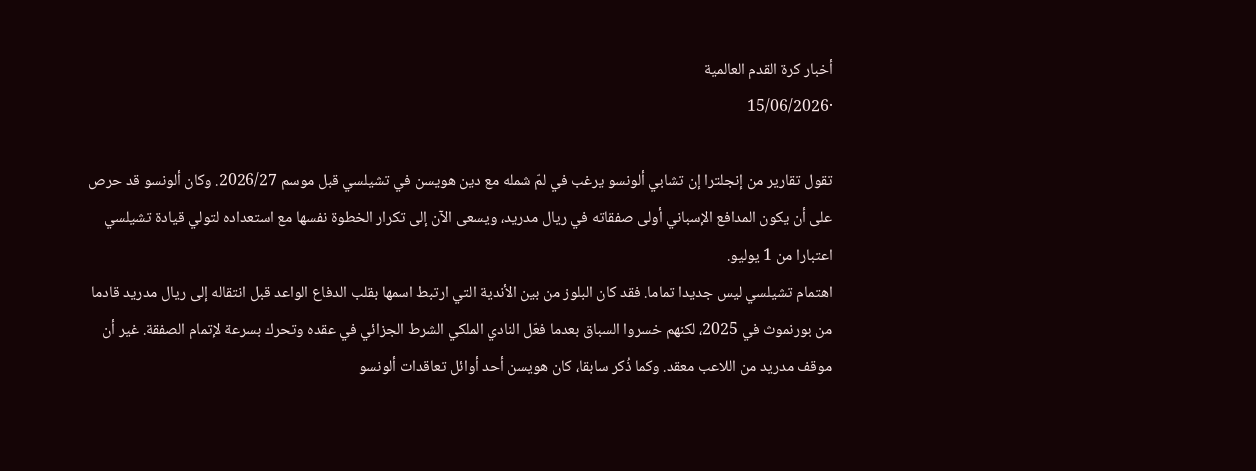أخبار كرة القدم العالمية
·15/06/2026

تقول تقارير من إنجلترا إن تشابي ألونسو يرغب في لمّ شمله مع دين هويسن في تشيلسي قبل موسم 2026/27. وكان ألونسو قد حرص على أن يكون المدافع الإسباني أولى صفقاته في ريال مدريد، ويسعى الآن إلى تكرار الخطوة نفسها مع استعداده لتولي قيادة تشيلسي اعتبارا من 1 يوليو.
اهتمام تشيلسي ليس جديدا تماما. فقد كان البلوز من بين الأندية التي ارتبط اسمها بقلب الدفاع الواعد قبل انتقاله إلى ريال مدريد قادما من بورنموث في 2025، لكنهم خسروا السباق بعدما فعّل النادي الملكي الشرط الجزائي في عقده وتحرك بسرعة لإتمام الصفقة. غير أن موقف مدريد من اللاعب معقد. وكما ذُكر سابقا، كان هويسن أحد أوائل تعاقدات ألونسو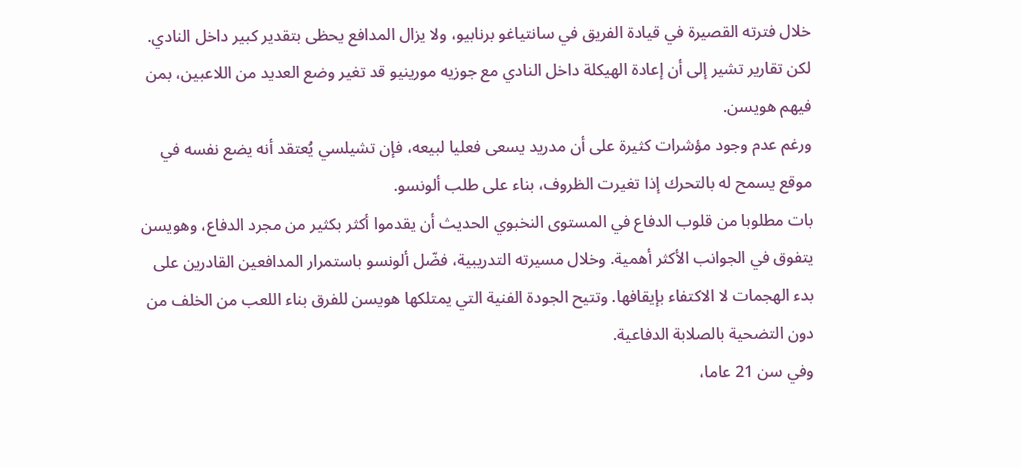خلال فترته القصيرة في قيادة الفريق في سانتياغو برنابيو، ولا يزال المدافع يحظى بتقدير كبير داخل النادي. لكن تقارير تشير إلى أن إعادة الهيكلة داخل النادي مع جوزيه مورينيو قد تغير وضع العديد من اللاعبين، بمن فيهم هويسن.
ورغم عدم وجود مؤشرات كثيرة على أن مدريد يسعى فعليا لبيعه، فإن تشيلسي يُعتقد أنه يضع نفسه في موقع يسمح له بالتحرك إذا تغيرت الظروف، بناء على طلب ألونسو.
بات مطلوبا من قلوب الدفاع في المستوى النخبوي الحديث أن يقدموا أكثر بكثير من مجرد الدفاع، وهويسن يتفوق في الجوانب الأكثر أهمية. وخلال مسيرته التدريبية، فضّل ألونسو باستمرار المدافعين القادرين على بدء الهجمات لا الاكتفاء بإيقافها. وتتيح الجودة الفنية التي يمتلكها هويسن للفرق بناء اللعب من الخلف من دون التضحية بالصلابة الدفاعية.
وفي سن 21 عاما،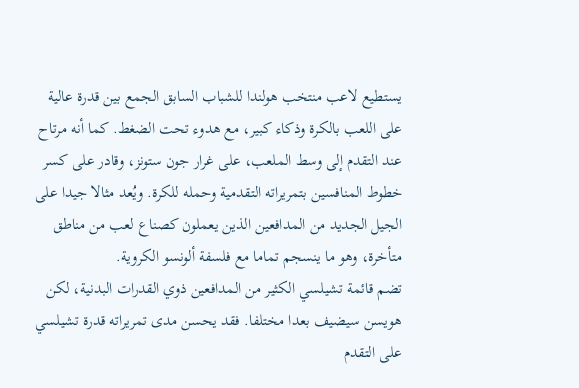يستطيع لاعب منتخب هولندا للشباب السابق الجمع بين قدرة عالية على اللعب بالكرة وذكاء كبير، مع هدوء تحت الضغط. كما أنه مرتاح عند التقدم إلى وسط الملعب، على غرار جون ستونز، وقادر على كسر خطوط المنافسين بتمريراته التقدمية وحمله للكرة. ويُعد مثالا جيدا على الجيل الجديد من المدافعين الذين يعملون كصناع لعب من مناطق متأخرة، وهو ما ينسجم تماما مع فلسفة ألونسو الكروية.
تضم قائمة تشيلسي الكثير من المدافعين ذوي القدرات البدنية، لكن هويسن سيضيف بعدا مختلفا. فقد يحسن مدى تمريراته قدرة تشيلسي على التقدم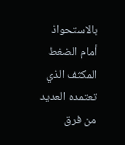بالاستحواذ أمام الضغط المكثف الذي تعتمده العديد من فرق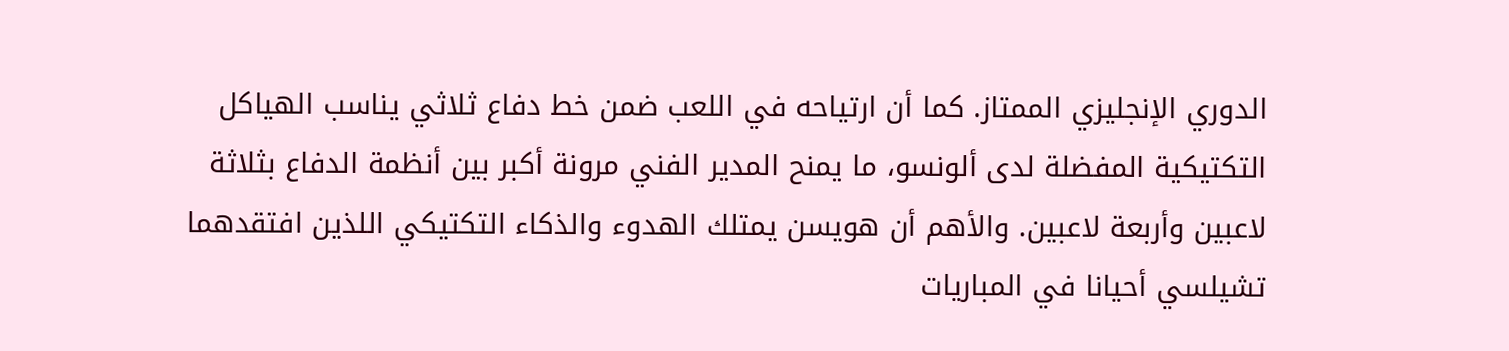الدوري الإنجليزي الممتاز. كما أن ارتياحه في اللعب ضمن خط دفاع ثلاثي يناسب الهياكل التكتيكية المفضلة لدى ألونسو، ما يمنح المدير الفني مرونة أكبر بين أنظمة الدفاع بثلاثة لاعبين وأربعة لاعبين. والأهم أن هويسن يمتلك الهدوء والذكاء التكتيكي اللذين افتقدهما تشيلسي أحيانا في المباريات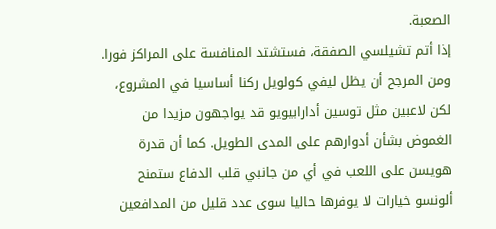الصعبة.
إذا أتم تشيلسي الصفقة، فستشتد المنافسة على المراكز فورا. ومن المرجح أن يظل ليفي كولويل ركنا أساسيا في المشروع، لكن لاعبين مثل توسين أدارابيويو قد يواجهون مزيدا من الغموض بشأن أدوارهم على المدى الطويل. كما أن قدرة هويسن على اللعب في أي من جانبي قلب الدفاع ستمنح ألونسو خيارات لا يوفرها حاليا سوى عدد قليل من المدافعين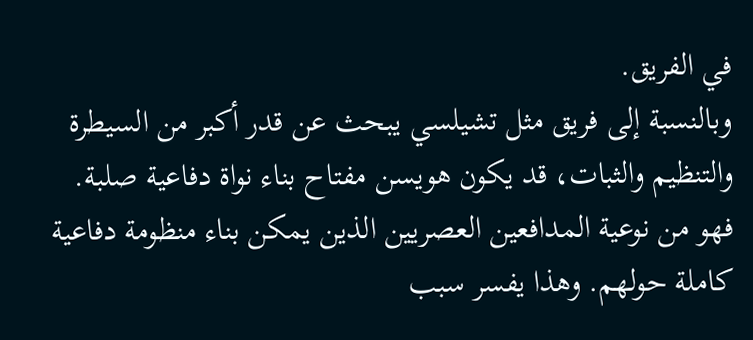في الفريق.
وبالنسبة إلى فريق مثل تشيلسي يبحث عن قدر أكبر من السيطرة والتنظيم والثبات، قد يكون هويسن مفتاح بناء نواة دفاعية صلبة. فهو من نوعية المدافعين العصريين الذين يمكن بناء منظومة دفاعية كاملة حولهم. وهذا يفسر سبب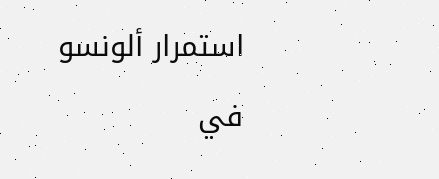استمرار ألونسو في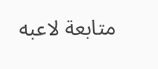متابعة لاعبه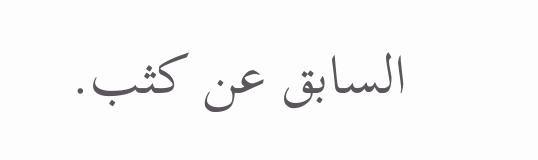السابق عن كثب.